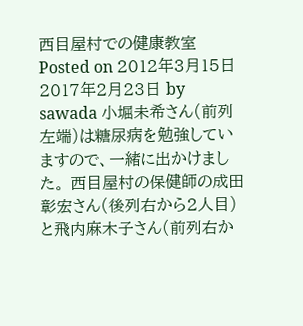西目屋村での健康教室 Posted on 2012年3月15日2017年2月23日 by sawada 小堀未希さん(前列左端)は糖尿病を勉強していますので、一緒に出かけました。 西目屋村の保健師の成田彰宏さん(後列右から2人目)と飛内麻木子さん(前列右か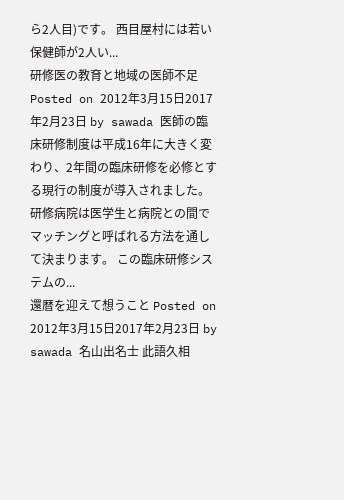ら2人目)です。 西目屋村には若い保健師が2人い...
研修医の教育と地域の医師不足 Posted on 2012年3月15日2017年2月23日 by sawada 医師の臨床研修制度は平成16年に大きく変わり、2年間の臨床研修を必修とする現行の制度が導入されました。 研修病院は医学生と病院との間でマッチングと呼ばれる方法を通して決まります。 この臨床研修システムの...
還暦を迎えて想うこと Posted on 2012年3月15日2017年2月23日 by sawada 名山出名士 此語久相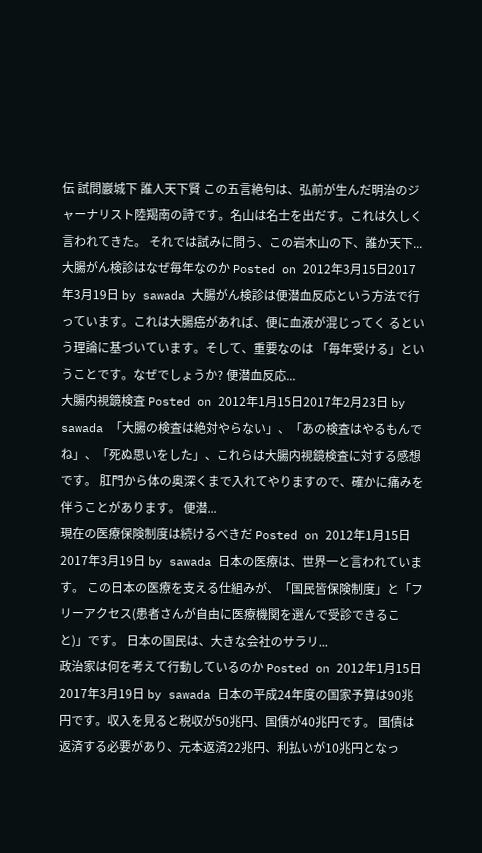伝 試問巖城下 誰人天下賢 この五言絶句は、弘前が生んだ明治のジャーナリスト陸羯南の詩です。名山は名士を出だす。これは久しく言われてきた。 それでは試みに問う、この岩木山の下、誰か天下...
大腸がん検診はなぜ毎年なのか Posted on 2012年3月15日2017年3月19日 by sawada 大腸がん検診は便潜血反応という方法で行っています。これは大腸癌があれば、便に血液が混じってく るという理論に基づいています。そして、重要なのは 「毎年受ける」ということです。なぜでしょうか? 便潜血反応...
大腸内視鏡検査 Posted on 2012年1月15日2017年2月23日 by sawada 「大腸の検査は絶対やらない」、「あの検査はやるもんでね」、「死ぬ思いをした」、これらは大腸内視鏡検査に対する感想です。 肛門から体の奥深くまで入れてやりますので、確かに痛みを伴うことがあります。 便潜...
現在の医療保険制度は続けるべきだ Posted on 2012年1月15日2017年3月19日 by sawada 日本の医療は、世界一と言われています。 この日本の医療を支える仕組みが、「国民皆保険制度」と「フリーアクセス(患者さんが自由に医療機関を選んで受診できること)」です。 日本の国民は、大きな会社のサラリ...
政治家は何を考えて行動しているのか Posted on 2012年1月15日2017年3月19日 by sawada 日本の平成24年度の国家予算は90兆円です。収入を見ると税収が50兆円、国債が40兆円です。 国債は返済する必要があり、元本返済22兆円、利払いが10兆円となっ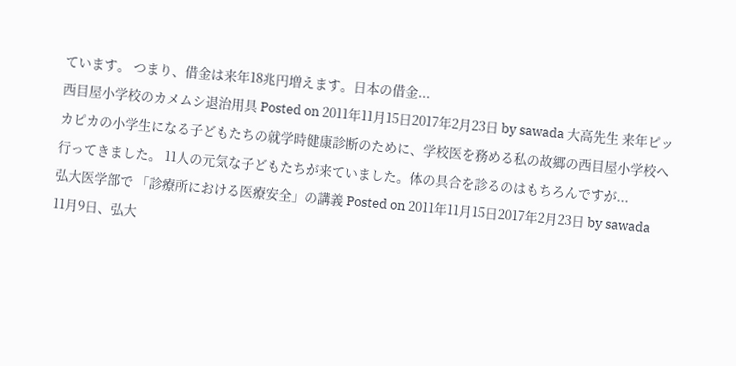ています。 つまり、借金は来年18兆円増えます。日本の借金...
西目屋小学校のカメムシ退治用具 Posted on 2011年11月15日2017年2月23日 by sawada 大高先生 来年ピッカピカの小学生になる子どもたちの就学時健康診断のために、学校医を務める私の故郷の西目屋小学校へ行ってきました。 11人の元気な子どもたちが来ていました。体の具合を診るのはもちろんですが...
弘大医学部で 「診療所における医療安全」の講義 Posted on 2011年11月15日2017年2月23日 by sawada 11月9日、弘大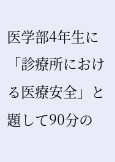医学部4年生に「診療所における医療安全」と題して90分の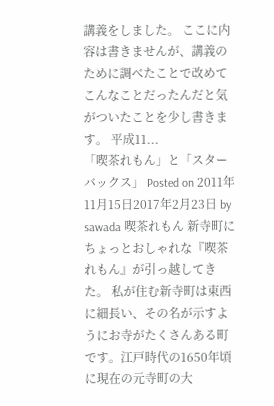講義をしました。 ここに内容は書きませんが、講義のために調べたことで改めてこんなことだったんだと気がついたことを少し書きます。 平成11...
「喫茶れもん」と「スターバックス」 Posted on 2011年11月15日2017年2月23日 by sawada 喫茶れもん 新寺町にちょっとおしゃれな『喫茶れもん』が引っ越してきた。 私が住む新寺町は東西に細長い、その名が示すようにお寺がたくさんある町です。江戸時代の1650年頃に現在の元寺町の大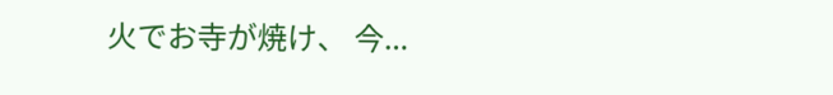火でお寺が焼け、 今...